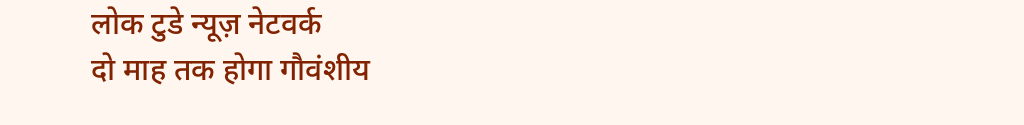लोक टुडे न्यूज़ नेटवर्क
दो माह तक होगा गौवंशीय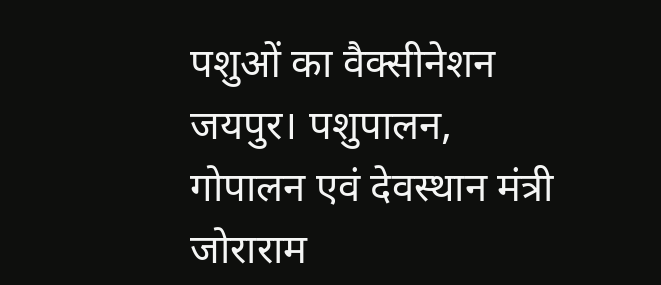पशुओं का वैक्सीनेशन
जयपुर। पशुपालन, गोपालन एवं देवस्थान मंत्री जोराराम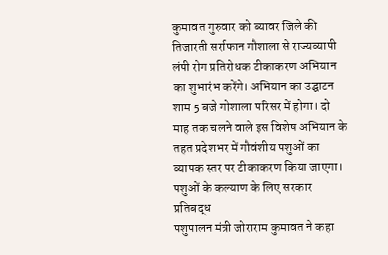कुमावत गुरुवार को ब्यावर जिले की तिजारती सर्राफान गौशाला से राज्यव्यापी लंपी रोग प्रतिरोधक टीकाकरण अभियान का शुभारंभ करेंगे। अभियान का उद्घाटन शाम 5 बजे गोशाला परिसर में होगा। दो माह तक चलने वाले इस विशेष अभियान के तहत प्रदेशभर में गौवंशीय पशुओं का व्यापक स्तर पर टीकाकरण किया जाएगा।
पशुओं के कल्याण के लिए सरकार प्रतिबद्ध
पशुपालन मंत्री जोराराम कुमावत ने कहा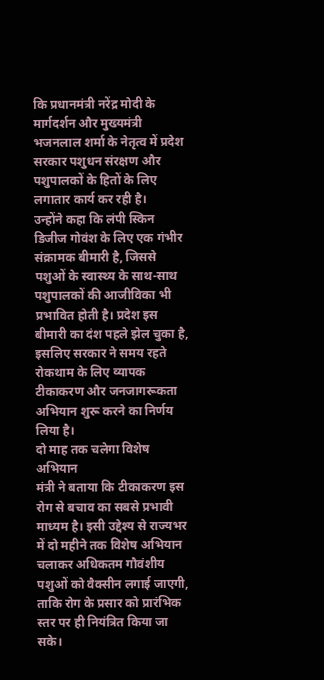कि प्रधानमंत्री नरेंद्र मोदी के मार्गदर्शन और मुख्यमंत्री भजनलाल शर्मा के नेतृत्व में प्रदेश सरकार पशुधन संरक्षण और पशुपालकों के हितों के लिए लगातार कार्य कर रही है।
उन्होंने कहा कि लंपी स्किन डिजीज गोवंश के लिए एक गंभीर संक्रामक बीमारी है, जिससे पशुओं के स्वास्थ्य के साथ-साथ पशुपालकों की आजीविका भी प्रभावित होती है। प्रदेश इस बीमारी का दंश पहले झेल चुका है, इसलिए सरकार ने समय रहते रोकथाम के लिए व्यापक टीकाकरण और जनजागरूकता अभियान शुरू करने का निर्णय लिया है।
दो माह तक चलेगा विशेष अभियान
मंत्री ने बताया कि टीकाकरण इस रोग से बचाव का सबसे प्रभावी माध्यम है। इसी उद्देश्य से राज्यभर में दो महीने तक विशेष अभियान चलाकर अधिकतम गौवंशीय पशुओं को वैक्सीन लगाई जाएगी, ताकि रोग के प्रसार को प्रारंभिक स्तर पर ही नियंत्रित किया जा सके।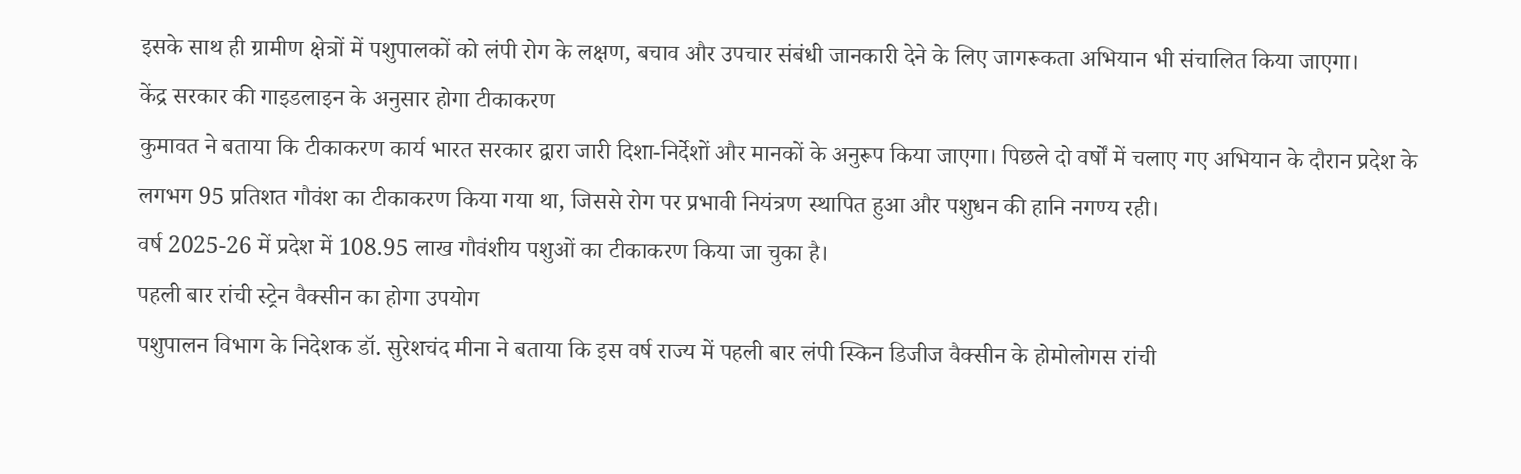इसके साथ ही ग्रामीण क्षेत्रों में पशुपालकों को लंपी रोग के लक्षण, बचाव और उपचार संबंधी जानकारी देने के लिए जागरूकता अभियान भी संचालित किया जाएगा।
केंद्र सरकार की गाइडलाइन के अनुसार होगा टीकाकरण
कुमावत ने बताया कि टीकाकरण कार्य भारत सरकार द्वारा जारी दिशा-निर्देशों और मानकों के अनुरूप किया जाएगा। पिछले दो वर्षों में चलाए गए अभियान के दौरान प्रदेश के लगभग 95 प्रतिशत गौवंश का टीकाकरण किया गया था, जिससे रोग पर प्रभावी नियंत्रण स्थापित हुआ और पशुधन की हानि नगण्य रही।
वर्ष 2025-26 में प्रदेश में 108.95 लाख गौवंशीय पशुओं का टीकाकरण किया जा चुका है।
पहली बार रांची स्ट्रेन वैक्सीन का होगा उपयोग
पशुपालन विभाग के निदेशक डॉ. सुरेशचंद मीना ने बताया कि इस वर्ष राज्य में पहली बार लंपी स्किन डिजीज वैक्सीन के होमोलोगस रांची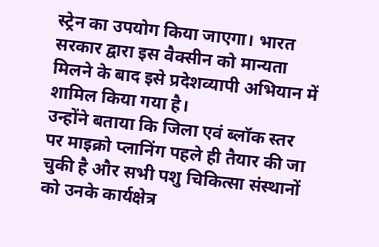स्ट्रेन का उपयोग किया जाएगा। भारत सरकार द्वारा इस वैक्सीन को मान्यता मिलने के बाद इसे प्रदेशव्यापी अभियान में शामिल किया गया है।
उन्होंने बताया कि जिला एवं ब्लॉक स्तर पर माइक्रो प्लानिंग पहले ही तैयार की जा चुकी है और सभी पशु चिकित्सा संस्थानों को उनके कार्यक्षेत्र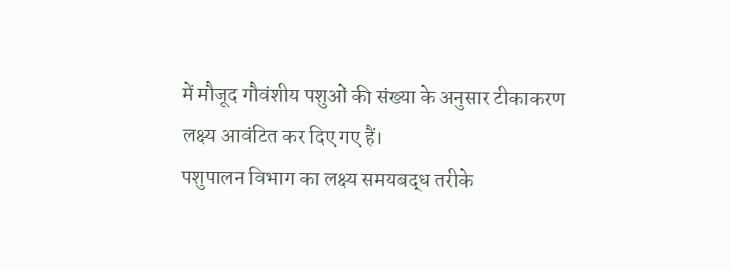में मौजूद गौवंशीय पशुओं की संख्या के अनुसार टीकाकरण लक्ष्य आवंटित कर दिए गए हैं।
पशुपालन विभाग का लक्ष्य समयबद्ध तरीके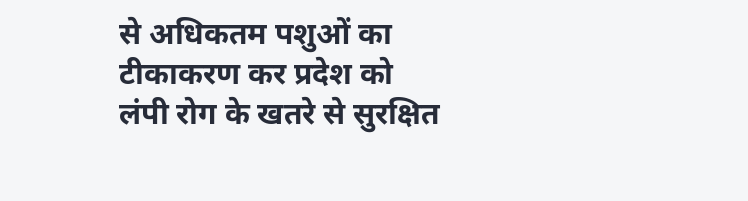से अधिकतम पशुओं का टीकाकरण कर प्रदेश को लंपी रोग के खतरे से सुरक्षित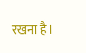रखना है।